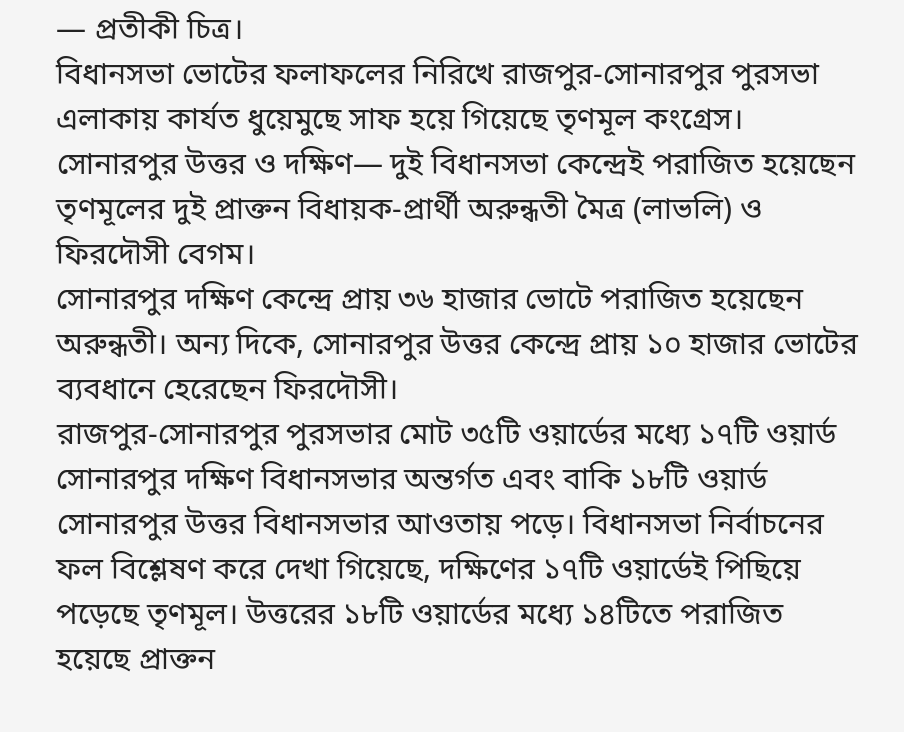— প্রতীকী চিত্র।
বিধানসভা ভোটের ফলাফলের নিরিখে রাজপুর-সোনারপুর পুরসভা এলাকায় কার্যত ধুয়েমুছে সাফ হয়ে গিয়েছে তৃণমূল কংগ্রেস। সোনারপুর উত্তর ও দক্ষিণ— দুই বিধানসভা কেন্দ্রেই পরাজিত হয়েছেন তৃণমূলের দুই প্রাক্তন বিধায়ক-প্রার্থী অরুন্ধতী মৈত্র (লাভলি) ও ফিরদৌসী বেগম।
সোনারপুর দক্ষিণ কেন্দ্রে প্রায় ৩৬ হাজার ভোটে পরাজিত হয়েছেন অরুন্ধতী। অন্য দিকে, সোনারপুর উত্তর কেন্দ্রে প্রায় ১০ হাজার ভোটের ব্যবধানে হেরেছেন ফিরদৌসী।
রাজপুর-সোনারপুর পুরসভার মোট ৩৫টি ওয়ার্ডের মধ্যে ১৭টি ওয়ার্ড সোনারপুর দক্ষিণ বিধানসভার অন্তর্গত এবং বাকি ১৮টি ওয়ার্ড সোনারপুর উত্তর বিধানসভার আওতায় পড়ে। বিধানসভা নির্বাচনের ফল বিশ্লেষণ করে দেখা গিয়েছে, দক্ষিণের ১৭টি ওয়ার্ডেই পিছিয়ে পড়েছে তৃণমূল। উত্তরের ১৮টি ওয়ার্ডের মধ্যে ১৪টিতে পরাজিত হয়েছে প্রাক্তন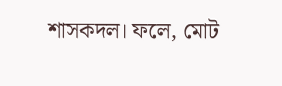শাসকদল। ফলে, মোট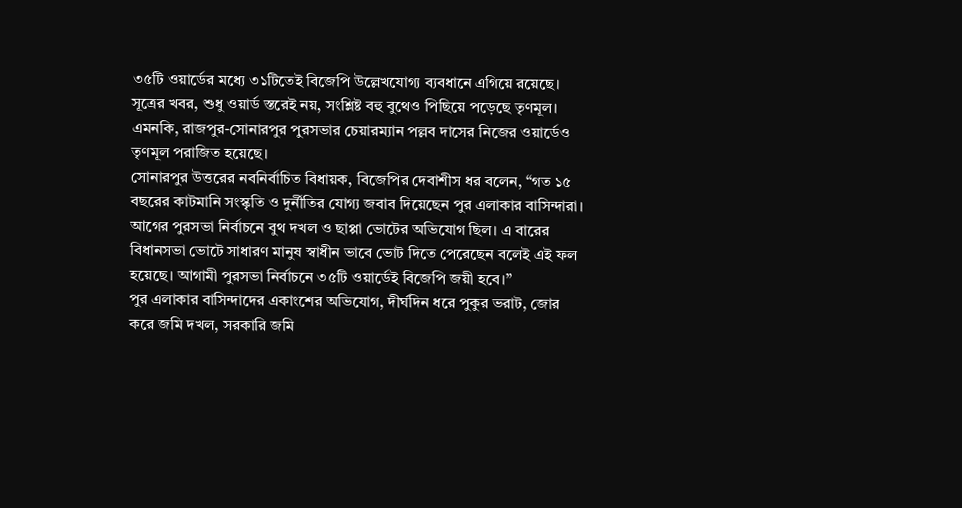৩৫টি ওয়ার্ডের মধ্যে ৩১টিতেই বিজেপি উল্লেখযোগ্য ব্যবধানে এগিয়ে রয়েছে।
সূত্রের খবর, শুধু ওয়ার্ড স্তরেই নয়, সংশ্লিষ্ট বহু বুথেও পিছিয়ে পড়েছে তৃণমূল। এমনকি, রাজপুর-সোনারপুর পুরসভার চেয়ারম্যান পল্লব দাসের নিজের ওয়ার্ডেও তৃণমূল পরাজিত হয়েছে।
সোনারপুর উত্তরের নবনির্বাচিত বিধায়ক, বিজেপির দেবাশীস ধর বলেন, “গত ১৫ বছরের কাটমানি সংস্কৃতি ও দুর্নীতির যোগ্য জবাব দিয়েছেন পুর এলাকার বাসিন্দারা। আগের পুরসভা নির্বাচনে বুথ দখল ও ছাপ্পা ভোটের অভিযোগ ছিল। এ বারের বিধানসভা ভোটে সাধারণ মানুষ স্বাধীন ভাবে ভোট দিতে পেরেছেন বলেই এই ফল হয়েছে। আগামী পুরসভা নির্বাচনে ৩৫টি ওয়ার্ডেই বিজেপি জয়ী হবে।”
পুর এলাকার বাসিন্দাদের একাংশের অভিযোগ, দীর্ঘদিন ধরে পুকুর ভরাট, জোর করে জমি দখল, সরকারি জমি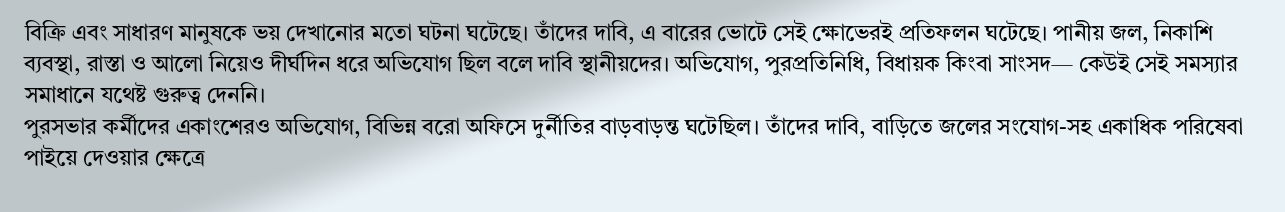বিক্রি এবং সাধারণ মানুষকে ভয় দেখানোর মতো ঘটনা ঘটেছে। তাঁদের দাবি, এ বারের ভোটে সেই ক্ষোভেরই প্রতিফলন ঘটেছে। পানীয় জল, নিকাশি ব্যবস্থা, রাস্তা ও আলো নিয়েও দীর্ঘদিন ধরে অভিযোগ ছিল বলে দাবি স্থানীয়দের। অভিযোগ, পুরপ্রতিনিধি, বিধায়ক কিংবা সাংসদ— কেউই সেই সমস্যার সমাধানে যথেষ্ট গুরুত্ব দেননি।
পুরসভার কর্মীদের একাংশেরও অভিযোগ, বিভিন্ন বরো অফিসে দুর্নীতির বাড়বাড়ন্ত ঘটেছিল। তাঁদের দাবি, বাড়িতে জলের সংযোগ-সহ একাধিক পরিষেবা পাইয়ে দেওয়ার ক্ষেত্রে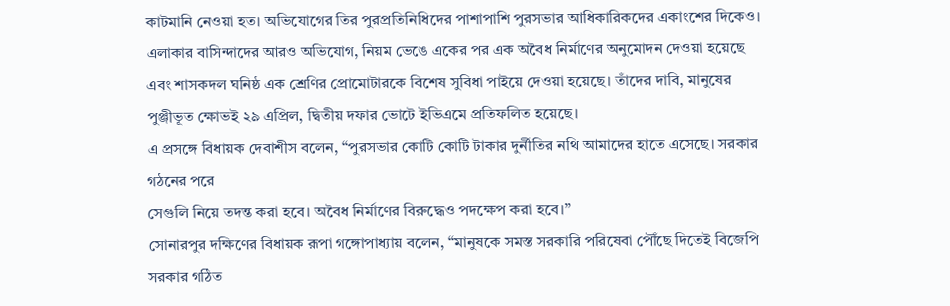কাটমানি নেওয়া হত। অভিযোগের তির পুরপ্রতিনিধিদের পাশাপাশি পুরসভার আধিকারিকদের একাংশের দিকেও।
এলাকার বাসিন্দাদের আরও অভিযোগ, নিয়ম ভেঙে একের পর এক অবৈধ নির্মাণের অনুমোদন দেওয়া হয়েছে এবং শাসকদল ঘনিষ্ঠ এক শ্রেণির প্রোমোটারকে বিশেষ সুবিধা পাইয়ে দেওয়া হয়েছে। তাঁদের দাবি, মানুষের পুঞ্জীভূত ক্ষোভই ২৯ এপ্রিল, দ্বিতীয় দফার ভোটে ইভিএমে প্রতিফলিত হয়েছে।
এ প্রসঙ্গে বিধায়ক দেবাশীস বলেন, “পুরসভার কোটি কোটি টাকার দুর্নীতির নথি আমাদের হাতে এসেছে। সরকার গঠনের পরে
সেগুলি নিয়ে তদন্ত করা হবে। অবৈধ নির্মাণের বিরুদ্ধেও পদক্ষেপ করা হবে।”
সোনারপুর দক্ষিণের বিধায়ক রূপা গঙ্গোপাধ্যায় বলেন, “মানুষকে সমস্ত সরকারি পরিষেবা পৌঁছে দিতেই বিজেপি সরকার গঠিত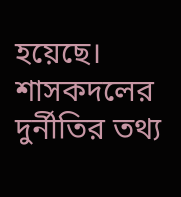হয়েছে। শাসকদলের দুর্নীতির তথ্য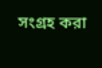সংগ্রহ করা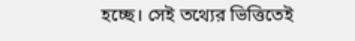হচ্ছে। সেই তথ্যের ভিত্তিতেই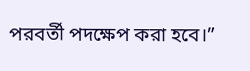পরবর্তী পদক্ষেপ করা হবে।”